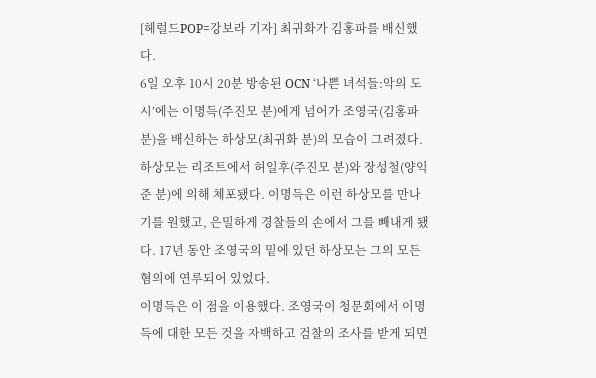[헤럴드POP=강보라 기자] 최귀화가 김홍파를 배신했다.
6일 오후 10시 20분 방송된 OCN ‘나쁜 녀석들:악의 도시’에는 이명득(주진모 분)에게 넘어가 조영국(김홍파 분)을 배신하는 하상모(최귀화 분)의 모습이 그려졌다.
하상모는 리조트에서 허일후(주진모 분)와 장성철(양익준 분)에 의해 체포됐다. 이명득은 이런 하상모를 만나기를 원했고, 은밀하게 경찰들의 손에서 그를 빼내게 됐다. 17년 동안 조영국의 밑에 있던 하상모는 그의 모든 혐의에 연루되어 있었다.
이명득은 이 점을 이용했다. 조영국이 청문회에서 이명득에 대한 모든 것을 자백하고 검찰의 조사를 받게 되면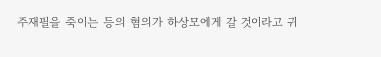주재필을 죽이는 등의 혐의가 하상모에게 갈 것이라고 귀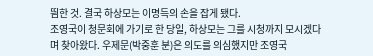띔한 것. 결국 하상모는 이명득의 손을 잡게 됐다.
조영국이 청문회에 가기로 한 당일, 하상모는 그를 시청까지 모시겠다며 찾아왔다. 우제문(박중훈 분)은 의도를 의심했지만 조영국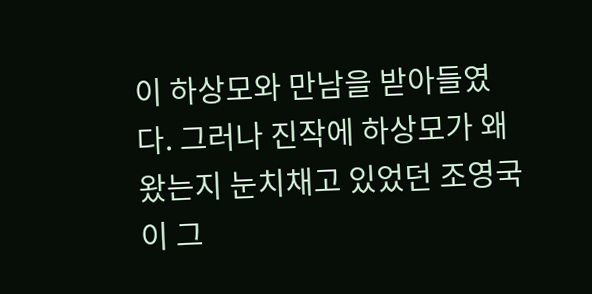이 하상모와 만남을 받아들였다. 그러나 진작에 하상모가 왜 왔는지 눈치채고 있었던 조영국이 그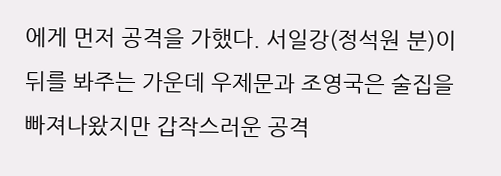에게 먼저 공격을 가했다. 서일강(정석원 분)이 뒤를 봐주는 가운데 우제문과 조영국은 술집을 빠져나왔지만 갑작스러운 공격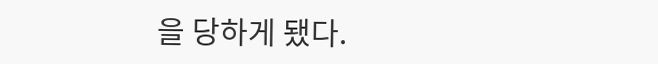을 당하게 됐다.